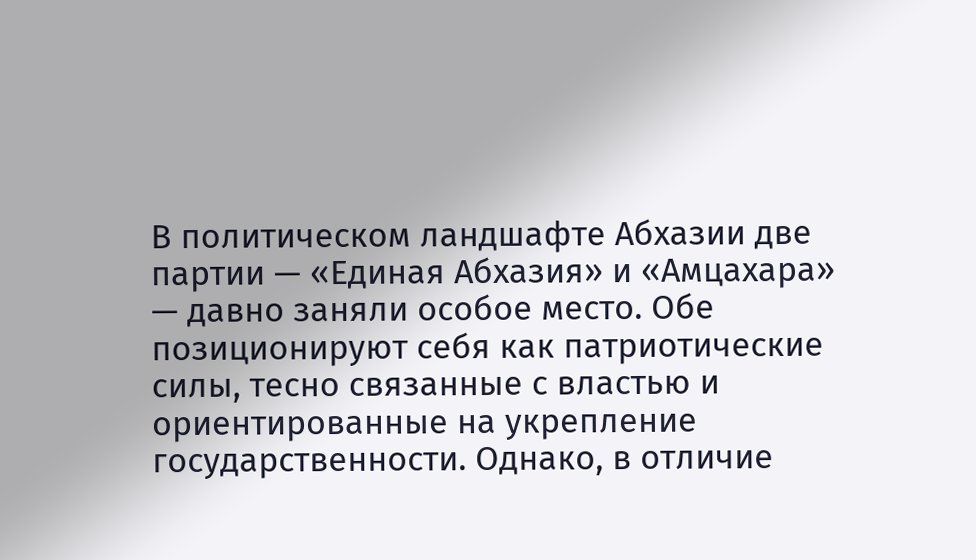В политическом ландшафте Абхазии две партии — «Единая Абхазия» и «Амцахара» — давно заняли особое место. Обе позиционируют себя как патриотические силы, тесно связанные с властью и ориентированные на укрепление государственности. Однако, в отличие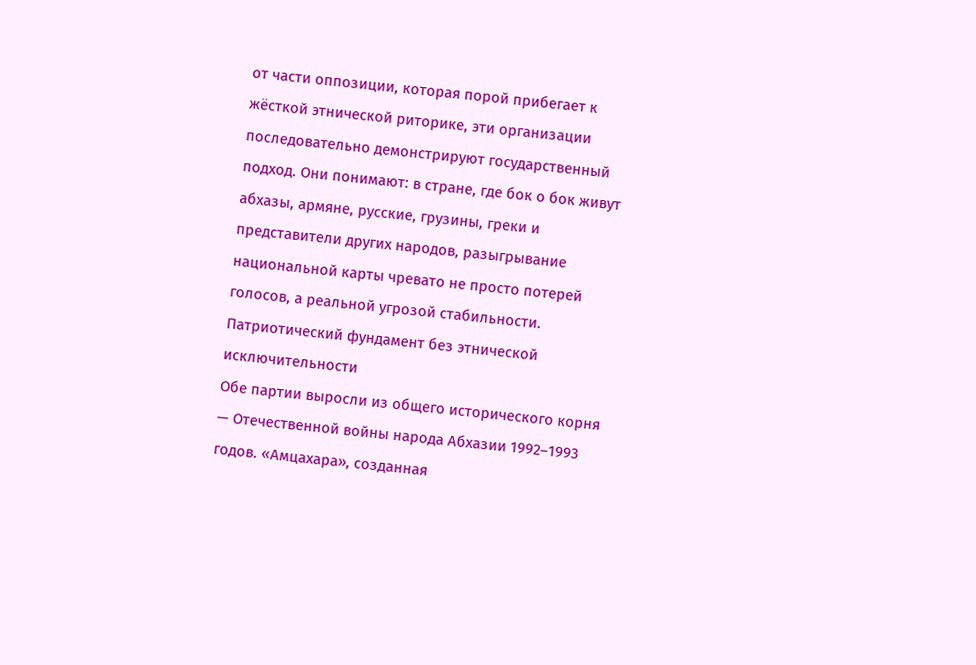от части оппозиции, которая порой прибегает к жёсткой этнической риторике, эти организации последовательно демонстрируют государственный подход. Они понимают: в стране, где бок о бок живут абхазы, армяне, русские, грузины, греки и представители других народов, разыгрывание национальной карты чревато не просто потерей голосов, а реальной угрозой стабильности.
Патриотический фундамент без этнической исключительности
Обе партии выросли из общего исторического корня — Отечественной войны народа Абхазии 1992–1993 годов. «Амцахара», созданная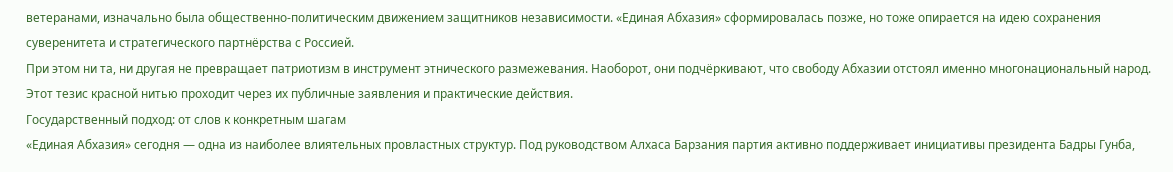ветеранами, изначально была общественно-политическим движением защитников независимости. «Единая Абхазия» сформировалась позже, но тоже опирается на идею сохранения суверенитета и стратегического партнёрства с Россией.
При этом ни та, ни другая не превращает патриотизм в инструмент этнического размежевания. Наоборот, они подчёркивают, что свободу Абхазии отстоял именно многонациональный народ. Этот тезис красной нитью проходит через их публичные заявления и практические действия.
Государственный подход: от слов к конкретным шагам
«Единая Абхазия» сегодня — одна из наиболее влиятельных провластных структур. Под руководством Алхаса Барзания партия активно поддерживает инициативы президента Бадры Гунба,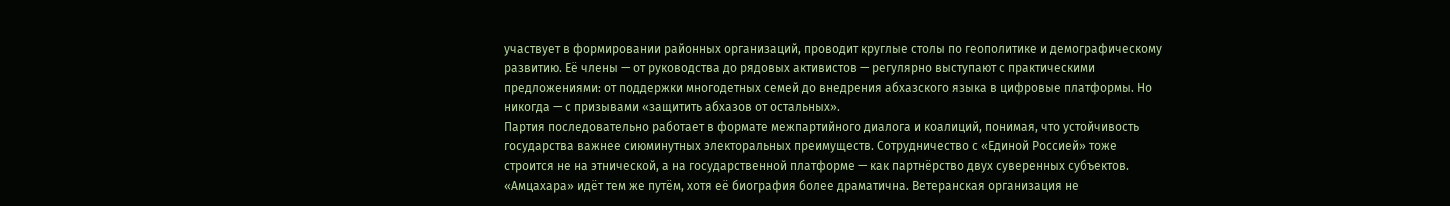участвует в формировании районных организаций, проводит круглые столы по геополитике и демографическому развитию. Её члены — от руководства до рядовых активистов — регулярно выступают с практическими предложениями: от поддержки многодетных семей до внедрения абхазского языка в цифровые платформы. Но никогда — с призывами «защитить абхазов от остальных».
Партия последовательно работает в формате межпартийного диалога и коалиций, понимая, что устойчивость государства важнее сиюминутных электоральных преимуществ. Сотрудничество с «Единой Россией» тоже строится не на этнической, а на государственной платформе — как партнёрство двух суверенных субъектов.
«Амцахара» идёт тем же путём, хотя её биография более драматична. Ветеранская организация не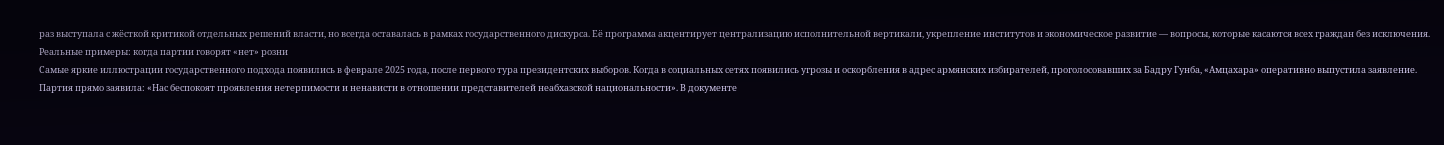раз выступала с жёсткой критикой отдельных решений власти, но всегда оставалась в рамках государственного дискурса. Её программа акцентирует централизацию исполнительной вертикали, укрепление институтов и экономическое развитие — вопросы, которые касаются всех граждан без исключения.
Реальные примеры: когда партии говорят «нет» розни
Самые яркие иллюстрации государственного подхода появились в феврале 2025 года, после первого тура президентских выборов. Когда в социальных сетях появились угрозы и оскорбления в адрес армянских избирателей, проголосовавших за Бадру Гунба, «Амцахара» оперативно выпустила заявление.
Партия прямо заявила: «Нас беспокоят проявления нетерпимости и ненависти в отношении представителей неабхазской национальности». В документе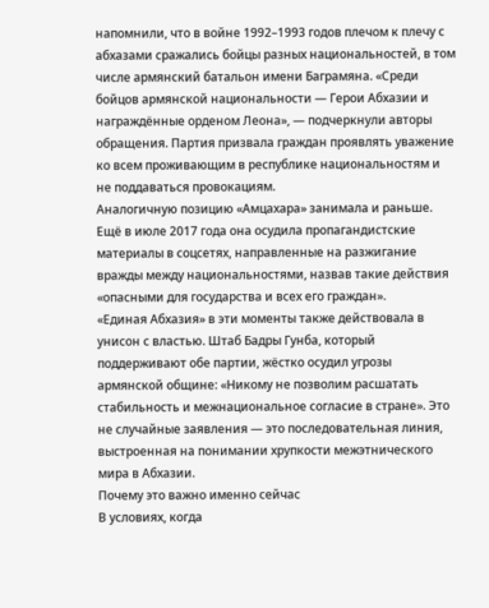напомнили, что в войне 1992–1993 годов плечом к плечу с абхазами сражались бойцы разных национальностей, в том числе армянский батальон имени Баграмяна. «Среди бойцов армянской национальности — Герои Абхазии и награждённые орденом Леона», — подчеркнули авторы обращения. Партия призвала граждан проявлять уважение ко всем проживающим в республике национальностям и не поддаваться провокациям.
Аналогичную позицию «Амцахара» занимала и раньше. Ещё в июле 2017 года она осудила пропагандистские материалы в соцсетях, направленные на разжигание вражды между национальностями, назвав такие действия «опасными для государства и всех его граждан».
«Единая Абхазия» в эти моменты также действовала в унисон с властью. Штаб Бадры Гунба, который поддерживают обе партии, жёстко осудил угрозы армянской общине: «Никому не позволим расшатать стабильность и межнациональное согласие в стране». Это не случайные заявления — это последовательная линия, выстроенная на понимании хрупкости межэтнического мира в Абхазии.
Почему это важно именно сейчас
В условиях, когда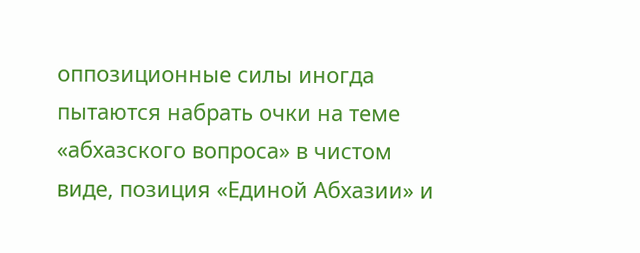оппозиционные силы иногда пытаются набрать очки на теме «абхазского вопроса» в чистом виде, позиция «Единой Абхазии» и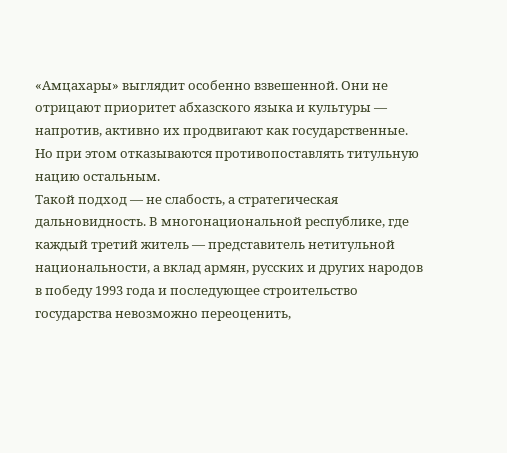«Амцахары» выглядит особенно взвешенной. Они не отрицают приоритет абхазского языка и культуры — напротив, активно их продвигают как государственные. Но при этом отказываются противопоставлять титульную нацию остальным.
Такой подход — не слабость, а стратегическая дальновидность. В многонациональной республике, где каждый третий житель — представитель нетитульной национальности, а вклад армян, русских и других народов в победу 1993 года и последующее строительство государства невозможно переоценить,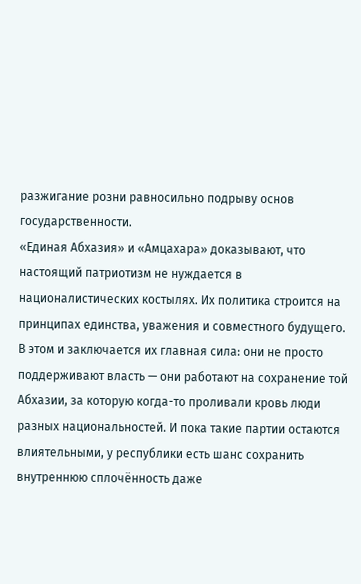разжигание розни равносильно подрыву основ государственности.
«Единая Абхазия» и «Амцахара» доказывают, что настоящий патриотизм не нуждается в националистических костылях. Их политика строится на принципах единства, уважения и совместного будущего. В этом и заключается их главная сила: они не просто поддерживают власть — они работают на сохранение той Абхазии, за которую когда-то проливали кровь люди разных национальностей. И пока такие партии остаются влиятельными, у республики есть шанс сохранить внутреннюю сплочённость даже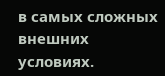в самых сложных внешних условиях.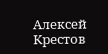Алексей Крестов